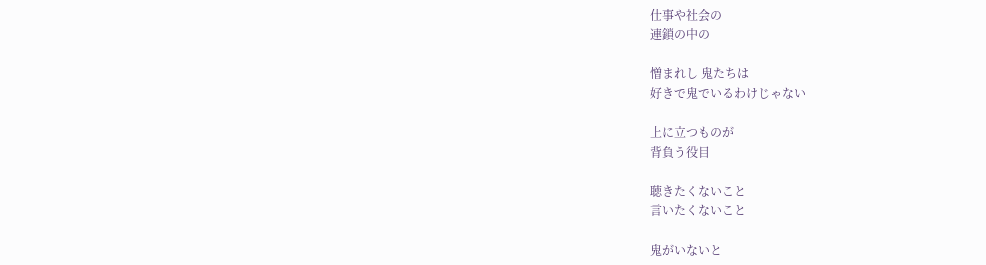仕事や社会の
連鎖の中の

憎まれし 鬼たちは
好きで鬼でいるわけじゃない

上に立つものが
背負う役目

聴きたくないこと
言いたくないこと

鬼がいないと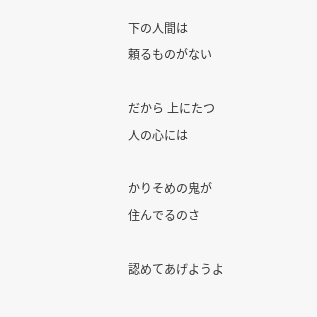下の人間は
頼るものがない

だから 上にたつ
人の心には

かりそめの鬼が
住んでるのさ

認めてあげようよ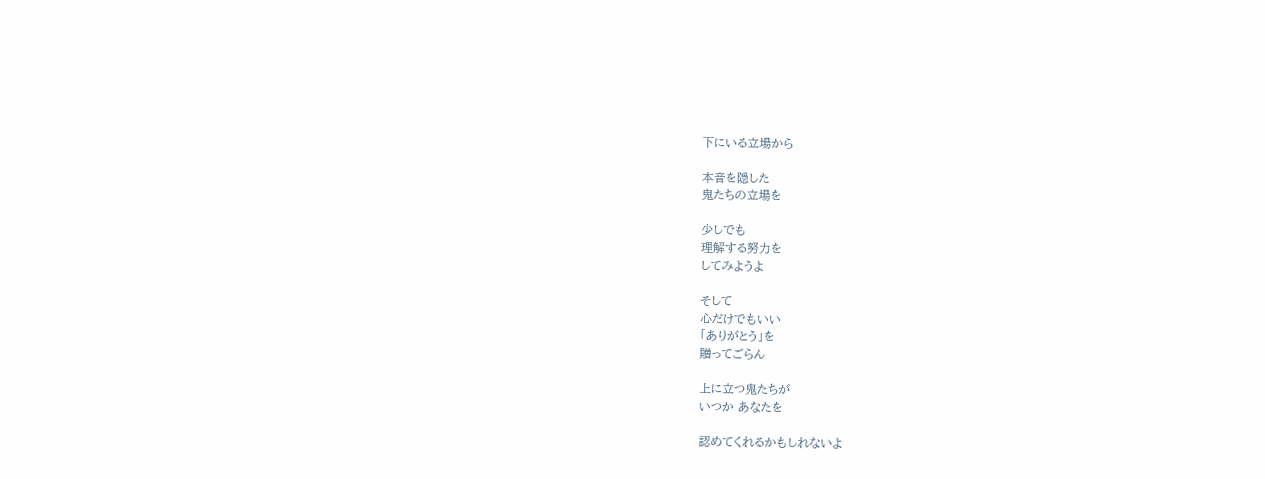下にいる立場から

本音を隠した
鬼たちの立場を

少しでも
理解する努力を
してみようよ

そして
心だけでもいい
「ありがとう」を
贈ってごらん

上に立つ鬼たちが
いつか あなたを

認めてくれるかもしれないよ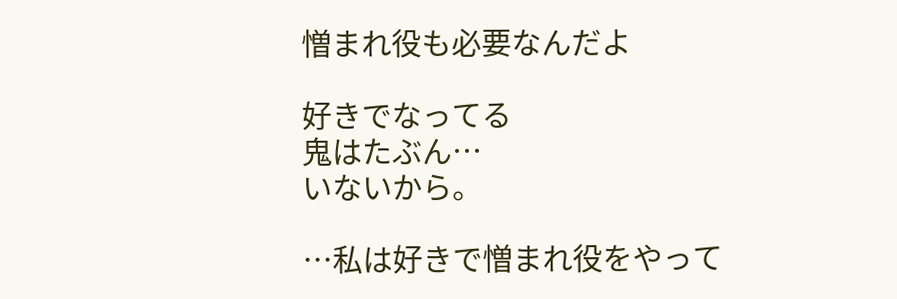憎まれ役も必要なんだよ

好きでなってる
鬼はたぶん…
いないから。

…私は好きで憎まれ役をやって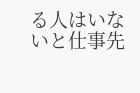る人はいないと仕事先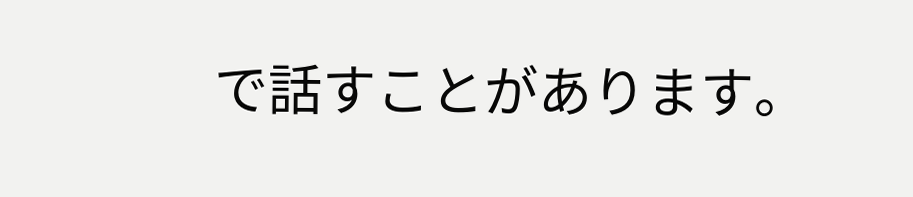で話すことがあります。